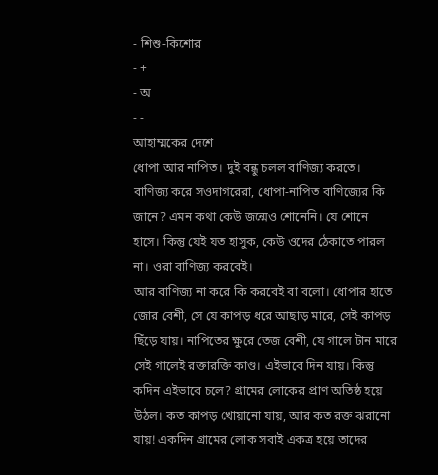- শিশু-কিশোর
- +
- অ
- -
আহাম্মকের দেশে
ধোপা আর নাপিত। দুই বন্ধু চলল বাণিজ্য করতে। বাণিজ্য করে সওদাগরেরা, ধোপা-নাপিত বাণিজ্যের কি জানে? এমন কথা কেউ জন্মেও শোনেনি। যে শোনে হাসে। কিন্তু যেই যত হাসুক, কেউ ওদের ঠেকাতে পারল না। ওরা বাণিজ্য করবেই।
আর বাণিজ্য না করে কি করবেই বা বলো। ধোপার হাতে জোর বেশী, সে যে কাপড় ধরে আছাড় মারে, সেই কাপড় ছিঁড়ে যায়। নাপিতের ক্ষুরে তেজ বেশী, যে গালে টান মারে সেই গালেই রক্তারক্তি কাণ্ড। এইভাবে দিন যায়। কিন্তু কদিন এইভাবে চলে? গ্রামের লোকের প্রাণ অতিষ্ঠ হয়ে উঠল। কত কাপড় খোয়ানো যায়, আর কত রক্ত ঝরানো যায়! একদিন গ্রামের লোক সবাই একত্র হয়ে তাদের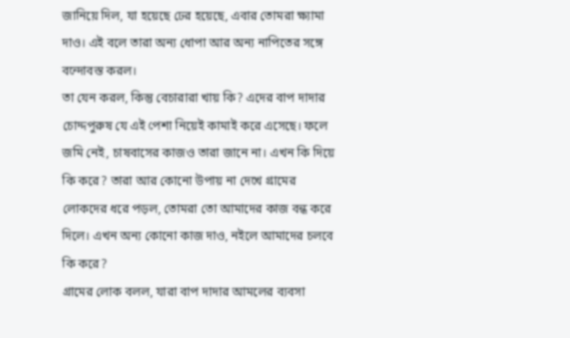জানিয়ে দিল, যা হয়েছে ঢের হয়েছে, এবার তোমরা ক্ষ্যামা দাও। এই বলে তারা অন্য ধোপা আর অন্য নাপিতের সঙ্গে বন্দোবস্ত করল।
তা যেন করল, কিন্তু বেচারারা খায় কি? এদের বাপ দাদার চোদ্দপুরুষ যে এই পেশা নিয়েই কামাই করে এসেছে। ফলে জমি নেই, চাষবাসের কাজও তারা জানে না। এখন কি দিয়ে কি করে? তারা আর কোনো উপায় না দেখে গ্রামের লোকদের ধরে পড়ল, তোমরা তো আমাদের কাজ বন্ধ করে দিলে। এখন অন্য কোনো কাজ দাও, নইলে আমাদের চলবে কি করে?
গ্রামের লোক বলল, যারা বাপ দাদার আমলের ব্যবসা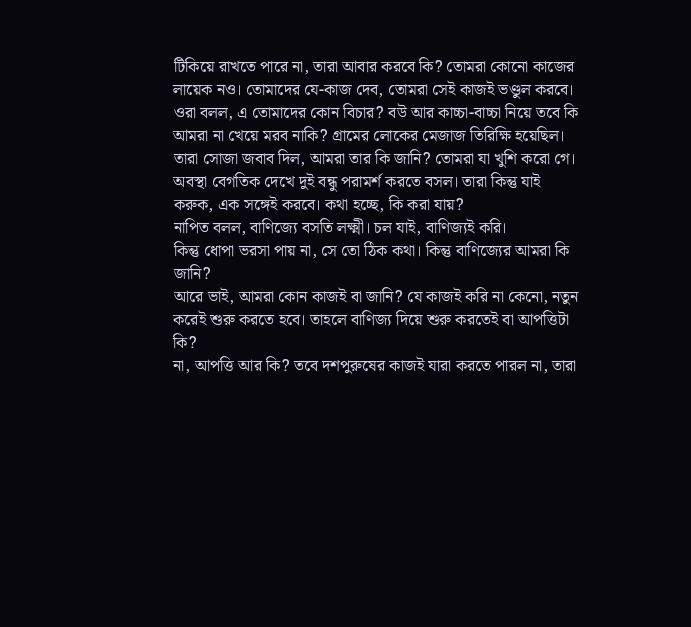টিকিয়ে রাখতে পারে না, তারা আবার করবে কি? তোমরা কোনো কাজের লায়েক নও। তোমাদের যে-কাজ দেব, তোমরা সেই কাজই ভণ্ডুল করবে।
ওরা বলল, এ তোমাদের কোন বিচার? বউ আর কাচ্চা-বাচ্চা নিয়ে তবে কি আমরা না খেয়ে মরব নাকি? গ্রামের লোকের মেজাজ তিরিক্ষি হয়েছিল। তারা সোজা জবাব দিল, আমরা তার কি জানি? তোমরা যা খুশি করো গে।
অবস্থা বেগতিক দেখে দুই বন্ধু পরামর্শ করতে বসল। তারা কিন্তু যাই করুক, এক সঙ্গেই করবে। কথা হচ্ছে, কি করা যায়?
নাপিত বলল, বাণিজ্যে বসতি লক্ষ্মী। চল যাই, বাণিজ্যই করি।
কিন্তু ধোপা ভরসা পায় না, সে তো ঠিক কথা। কিন্তু বাণিজ্যের আমরা কি জানি?
আরে ভাই, আমরা কোন কাজই বা জানি? যে কাজই করি না কেনো, নতুন করেই শুরু করতে হবে। তাহলে বাণিজ্য দিয়ে শুরু করতেই বা আপত্তিটা কি?
না, আপত্তি আর কি? তবে দশপুরুষের কাজই যারা করতে পারল না, তারা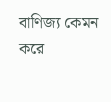বাণিজ্য কেমন করে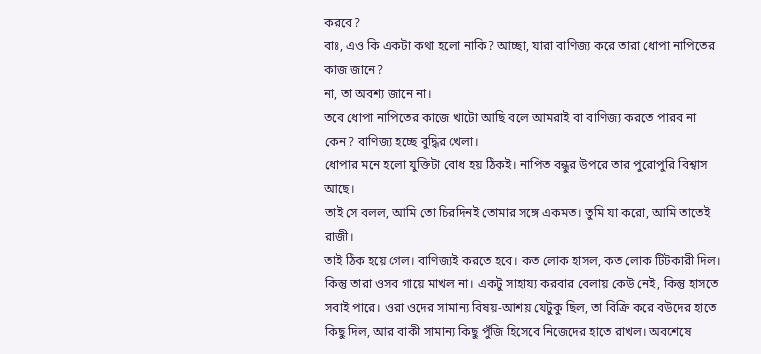করবে?
বাঃ, এও কি একটা কথা হলো নাকি? আচ্ছা, যারা বাণিজ্য করে তারা ধোপা নাপিতের কাজ জানে?
না, তা অবশ্য জানে না।
তবে ধোপা নাপিতের কাজে খাটো আছি বলে আমরাই বা বাণিজ্য করতে পারব না কেন? বাণিজ্য হচ্ছে বুদ্ধির খেলা।
ধোপার মনে হলো যুক্তিটা বোধ হয় ঠিকই। নাপিত বন্ধুর উপরে তার পুরোপুরি বিশ্বাস আছে।
তাই সে বলল, আমি তো চিরদিনই তোমার সঙ্গে একমত। তুমি যা করো, আমি তাতেই রাজী।
তাই ঠিক হয়ে গেল। বাণিজ্যই করতে হবে। কত লোক হাসল, কত লোক টিটকারী দিল। কিন্তু তারা ওসব গায়ে মাখল না। একটু সাহায্য করবার বেলায় কেউ নেই, কিন্তু হাসতে সবাই পারে। ওরা ওদের সামান্য বিষয়-আশয় যেটুকু ছিল, তা বিক্রি করে বউদের হাতে কিছু দিল, আর বাকী সামান্য কিছু পুঁজি হিসেবে নিজেদের হাতে রাখল। অবশেষে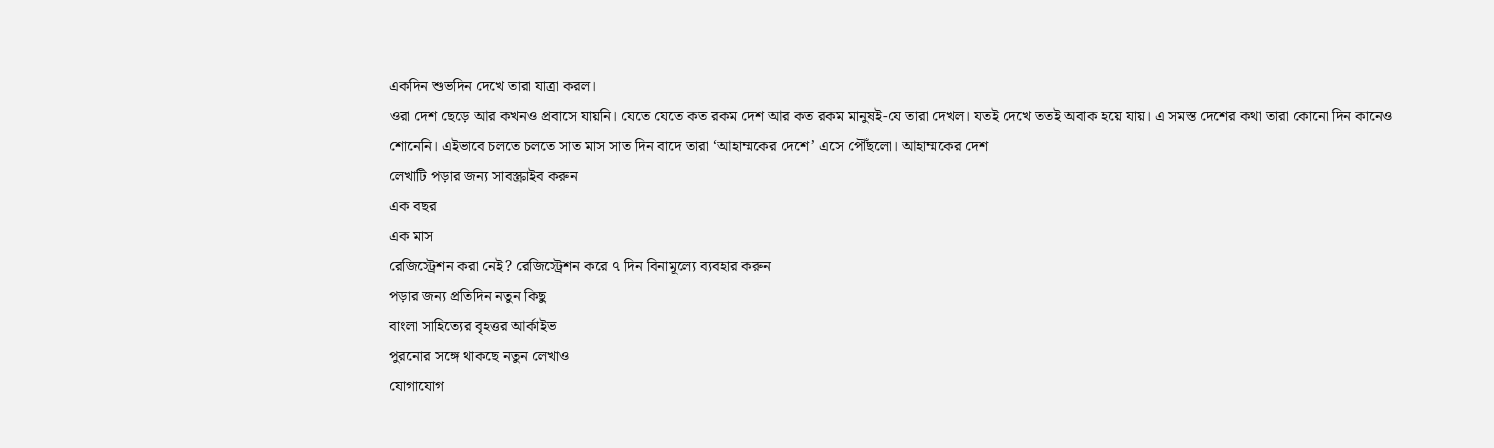একদিন শুভদিন দেখে তারা যাত্রা করল।
ওরা দেশ ছেড়ে আর কখনও প্রবাসে যায়নি। যেতে যেতে কত রকম দেশ আর কত রকম মানুষই-যে তারা দেখল। যতই দেখে ততই অবাক হয়ে যায়। এ সমস্ত দেশের কথা তারা কোনো দিন কানেও শোনেনি। এইভাবে চলতে চলতে সাত মাস সাত দিন বাদে তারা ‘আহাম্মকের দেশে’ এসে পৌঁছলো। আহাম্মকের দেশ
লেখাটি পড়ার জন্য সাবস্ক্রাইব করুন
এক বছর
এক মাস
রেজিস্ট্রেশন করা নেই? রেজিস্ট্রেশন করে ৭ দিন বিনামূল্যে ব্যবহার করুন
পড়ার জন্য প্রতিদিন নতুন কিছু
বাংলা সাহিত্যের বৃহত্তর আর্কাইভ
পুরনোর সঙ্গে থাকছে নতুন লেখাও
যোগাযোগ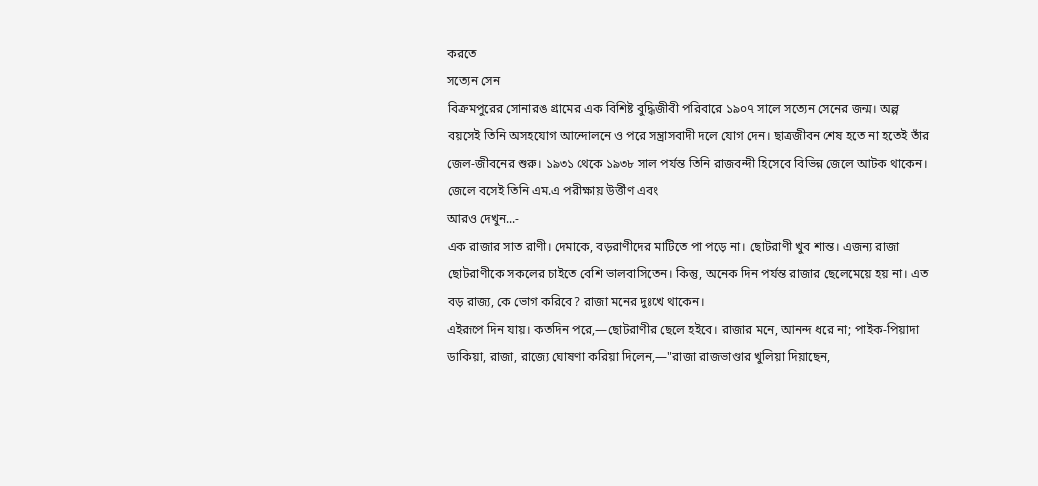করতে
সত্যেন সেন
বিক্রমপুরের সোনারঙ গ্রামের এক বিশিষ্ট বুদ্ধিজীবী পরিবারে ১৯০৭ সালে সত্যেন সেনের জন্ম। অল্প বয়সেই তিনি অসহযোগ আন্দোলনে ও পরে সন্ত্রাসবাদী দলে যোগ দেন। ছাত্রজীবন শেষ হতে না হতেই তাঁর জেল-জীবনের শুরু। ১৯৩১ থেকে ১৯৩৮ সাল পর্যন্ত তিনি রাজবন্দী হিসেবে বিভিন্ন জেলে আটক থাকেন। জেলে বসেই তিনি এম.এ পরীক্ষায় উর্ত্তীণ এবং
আরও দেখুন...-
এক রাজার সাত রাণী। দেমাকে, বড়রাণীদের মাটিতে পা পড়ে না। ছোটরাণী খুব শান্ত। এজন্য রাজা ছোটরাণীকে সকলের চাইতে বেশি ভালবাসিতেন। কিন্তু, অনেক দিন পর্যন্ত রাজার ছেলেমেয়ে হয় না। এত বড় রাজ্য, কে ভোগ করিবে? রাজা মনের দুঃখে থাকেন।
এইরূপে দিন যায়। কতদিন পরে,—ছোটরাণীর ছেলে হইবে। রাজার মনে, আনন্দ ধরে না; পাইক-পিয়াদা ডাকিয়া, রাজা, রাজ্যে ঘোষণা করিয়া দিলেন,—"রাজা রাজভাণ্ডার খুলিয়া দিয়াছেন,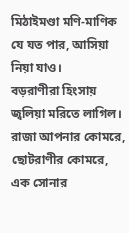মিঠাইমণ্ডা মণি-মাণিক যে যত পার, আসিয়া নিয়া যাও।
বড়রাণীরা হিংসায় জ্বলিয়া মরিতে লাগিল। রাজা আপনার কোমরে, ছোটরাণীর কোমরে, এক সোনার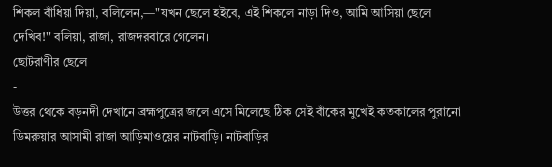শিকল বাঁধিয়া দিয়া, বলিলেন,—"যখন ছেলে হইবে, এই শিকলে নাড়া দিও, আমি আসিয়া ছেলে দেখিব!" বলিয়া, রাজা, রাজদরবারে গেলেন।
ছোটরাণীর ছেলে
-
উত্তর থেকে বড়নদী দেখানে ব্রহ্মপুত্রের জলে এসে মিলেছে ঠিক সেই বাঁকের মুখেই কতকালের পুরানো ডিমরুয়ার আসামী রাজা আড়িমাওয়ের নাটবাড়ি। নাটবাড়ির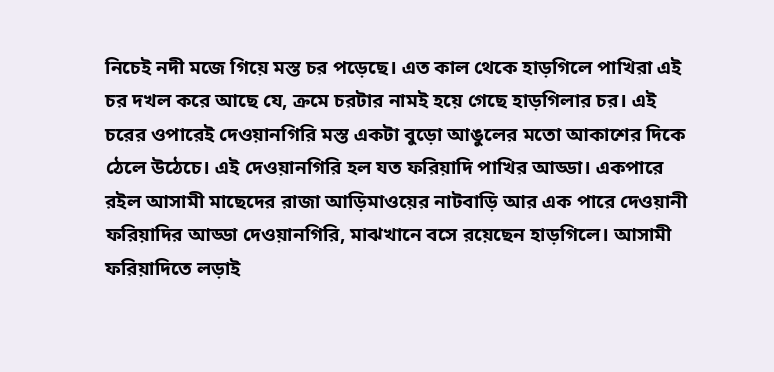নিচেই নদী মজে গিয়ে মস্ত চর পড়েছে। এত কাল থেকে হাড়গিলে পাখিরা এই চর দখল করে আছে যে, ক্রমে চরটার নামই হয়ে গেছে হাড়গিলার চর। এই চরের ওপারেই দেওয়ানগিরি মস্ত একটা বুড়ো আঙুলের মতো আকাশের দিকে ঠেলে উঠেচে। এই দেওয়ানগিরি হল যত ফরিয়াদি পাখির আড্ডা। একপারে রইল আসামী মাছেদের রাজা আড়িমাওয়ের নাটবাড়ি আর এক পারে দেওয়ানী ফরিয়াদির আড্ডা দেওয়ানগিরি, মাঝখানে বসে রয়েছেন হাড়গিলে। আসামী ফরিয়াদিতে লড়াই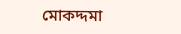মোকদ্দমা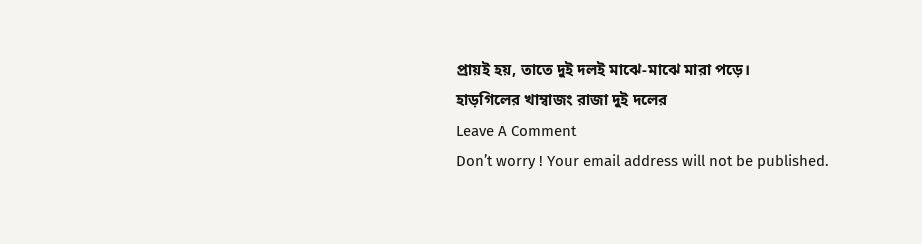প্রায়ই হয়, তাতে দুই দলই মাঝে-মাঝে মারা পড়ে।
হাড়গিলের খাম্বাজং রাজা দুই দলের
Leave A Comment
Don’t worry ! Your email address will not be published.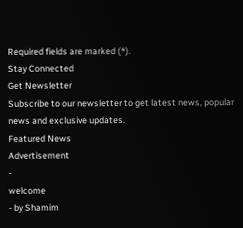Required fields are marked (*).
Stay Connected
Get Newsletter
Subscribe to our newsletter to get latest news, popular news and exclusive updates.
Featured News
Advertisement
-
welcome
- by Shamim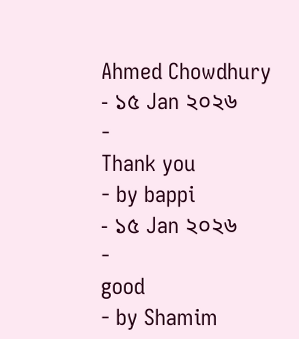Ahmed Chowdhury
- ১৫ Jan ২০২৬
-
Thank you
- by bappi
- ১৫ Jan ২০২৬
-
good
- by Shamim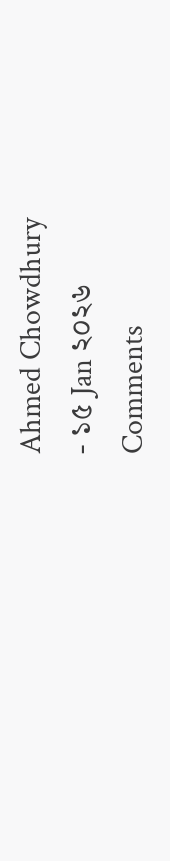Ahmed Chowdhury
- ১৫ Jan ২০২৬
Comments